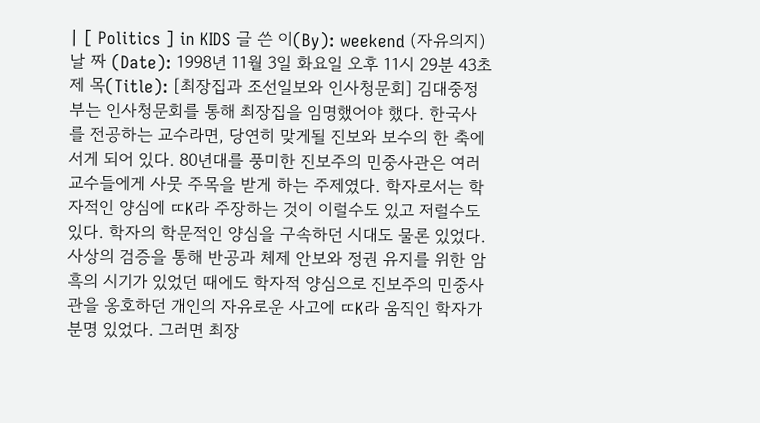| [ Politics ] in KIDS 글 쓴 이(By): weekend (자유의지) 날 짜 (Date): 1998년 11월 3일 화요일 오후 11시 29분 43초 제 목(Title): [최장집과 조선일보와 인사청문회] 김대중정부는 인사청문회를 통해 최장집을 임명했어야 했다. 한국사를 전공하는 교수라면, 당연히 맞게될 진보와 보수의 한 축에 서게 되어 있다. 80년대를 풍미한 진보주의 민중사관은 여러교수들에게 사뭇 주목을 받게 하는 주제였다. 학자로서는 학자적인 양심에 ㄸK라 주장하는 것이 이럴수도 있고 저럴수도 있다. 학자의 학문적인 양심을 구속하던 시대도 물론 있었다. 사상의 검증을 통해 반공과 체제 안보와 정권 유지를 위한 암흑의 시기가 있었던 때에도 학자적 양심으로 진보주의 민중사관을 옹호하던 개인의 자유로운 사고에 ㄸK라 움직인 학자가 분명 있었다. 그러면 최장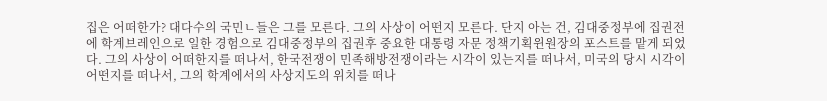집은 어떠한가? 대다수의 국민ㄴ들은 그를 모른다. 그의 사상이 어떤지 모른다. 단지 아는 건, 김대중정부에 집권전에 학계브레인으로 일한 경험으로 김대중정부의 집권후 중요한 대통령 자문 정책기획윈원장의 포스트를 맡게 되었다. 그의 사상이 어떠한지를 떠나서, 한국전쟁이 민족해방전쟁이라는 시각이 있는지를 떠나서, 미국의 당시 시각이 어떤지를 떠나서, 그의 학계에서의 사상지도의 위치를 떠나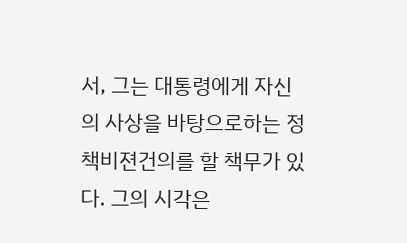서, 그는 대통령에게 자신의 사상을 바탕으로하는 정책비젼건의를 할 책무가 있다. 그의 시각은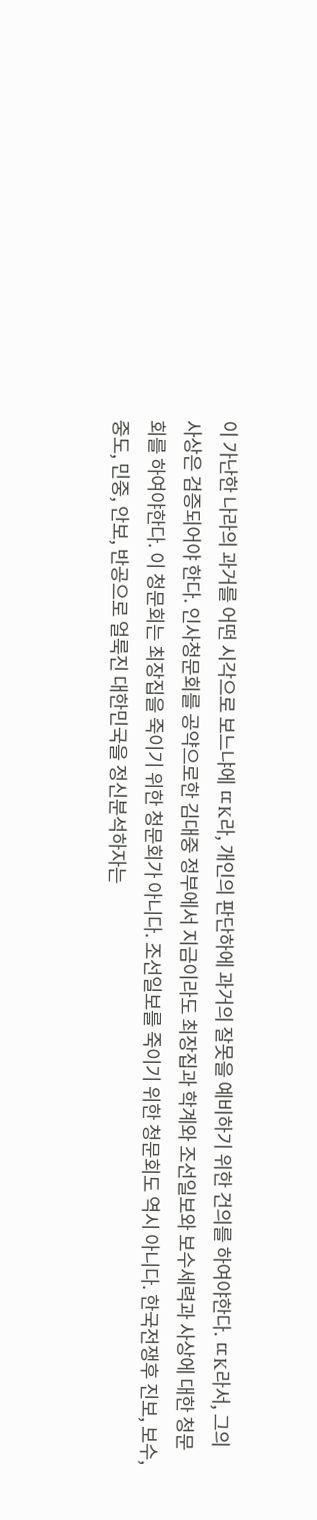이 가난한 나라의 과거를 어떤 시각으로 보느냐에 ㄸK라, 개인의 판단하에 과거의 잘못을 예비하기 위한 건의를 하여야한다. ㄸK라서, 그의 사상은 검증되어야 한다. 인사청문회를 공약으로한 김대중 정부에서 지금이라도 최장집과 학계와 조선일보와 보수세력과 사상에 대한 청문회를 하여야한다. 이 청문회는 최장집을 죽이기 위한 청문회가 아니다. 조선일보를 죽이기 위한 청문회도 역시 아니다. 한국전쟁후 진보, 보수, 중도, 민중, 안보, 반공으로 얼룩진 대한민국을 정신분석하자는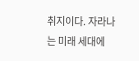취지이다. 자라나는 미래 세대에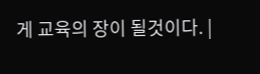게 교육의 장이 될것이다. |